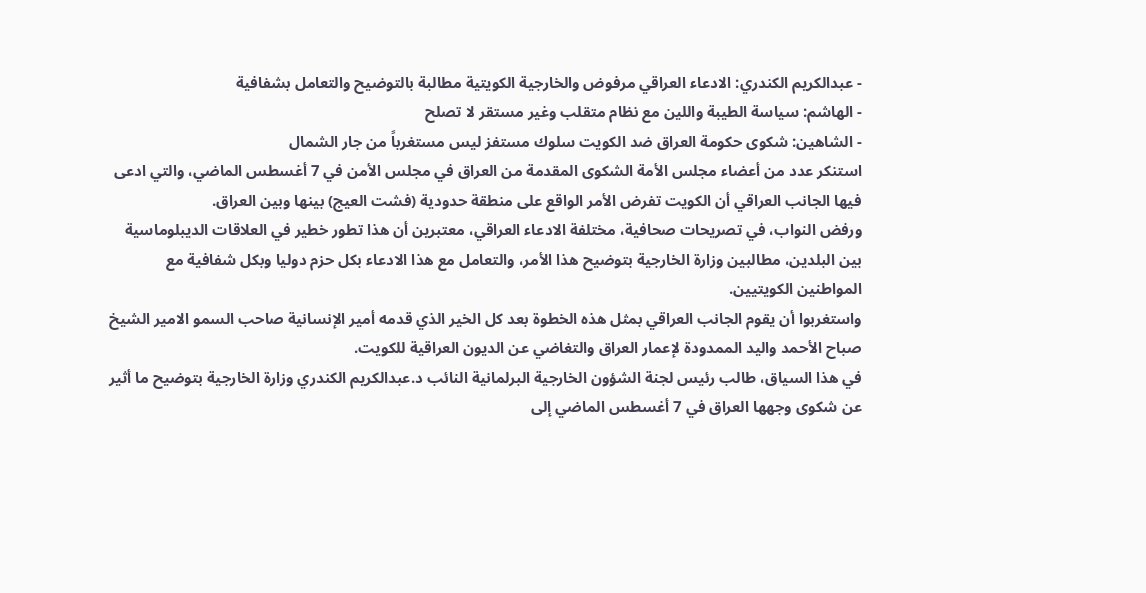- عبدالكريم الكندري: الادعاء العراقي مرفوض والخارجية الكويتية مطالبة بالتوضيح والتعامل بشفافية
- الهاشم: سياسة الطيبة واللين مع نظام متقلب وغير مستقر لا تصلح
- الشاهين: شكوى حكومة العراق ضد الكويت سلوك مستفز ليس مستغرباً من جار الشمال
استنكر عدد من أعضاء مجلس الأمة الشكوى المقدمة من العراق في مجلس الأمن في 7 أغسطس الماضي، والتي ادعى فيها الجانب العراقي أن الكويت تفرض الأمر الواقع على منطقة حدودية (فشت العيج) بينها وبين العراق.
ورفض النواب، في تصريحات صحافية، مختلفة الادعاء العراقي، معتبرين أن هذا تطور خطير في العلاقات الديبلوماسية بين البلدين، مطالبين وزارة الخارجية بتوضيح هذا الأمر، والتعامل مع هذا الادعاء بكل حزم دوليا وبكل شفافية مع المواطنين الكويتيين.
واستغربوا أن يقوم الجانب العراقي بمثل هذه الخطوة بعد كل الخير الذي قدمه أمير الإنسانية صاحب السمو الامير الشيخ صباح الأحمد واليد الممدودة لإعمار العراق والتغاضي عن الديون العراقية للكويت.
في هذا السياق، طالب رئيس لجنة الشؤون الخارجية البرلمانية النائب د.عبدالكريم الكندري وزارة الخارجية بتوضيح ما أثير عن شكوى وجهها العراق في 7 أغسطس الماضي إلى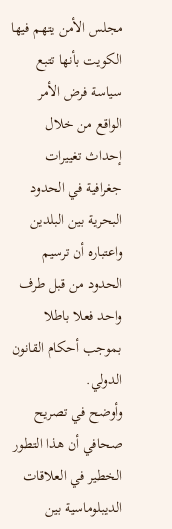مجلس الأمن يتهم فيها الكويت بأنها تتبع سياسة فرض الأمر الواقع من خلال إحداث تغييرات جغرافية في الحدود البحرية بين البلدين واعتباره أن ترسيم الحدود من قبل طرف واحد فعلا باطلا بموجب أحكام القانون الدولي.
وأوضح في تصريح صحافي أن هذا التطور الخطير في العلاقات الديبلوماسية بين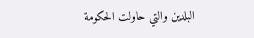البلدين والتي حاولت الحكومة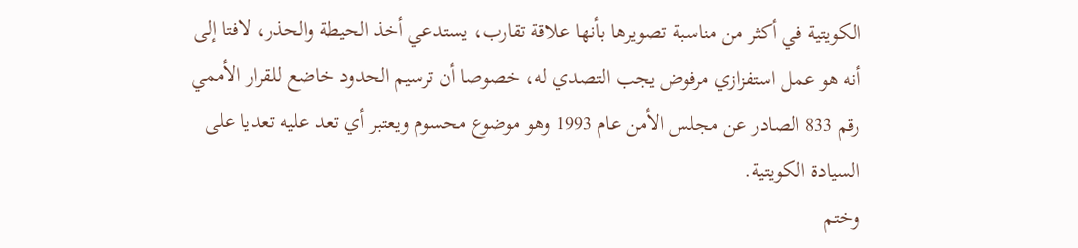الكويتية في أكثر من مناسبة تصويرها بأنها علاقة تقارب، يستدعي أخذ الحيطة والحذر، لافتا إلى أنه هو عمل استفزازي مرفوض يجب التصدي له، خصوصا أن ترسيم الحدود خاضع للقرار الأممي رقم 833 الصادر عن مجلس الأمن عام 1993 وهو موضوع محسوم ويعتبر أي تعد عليه تعديا على السيادة الكويتية.
وختم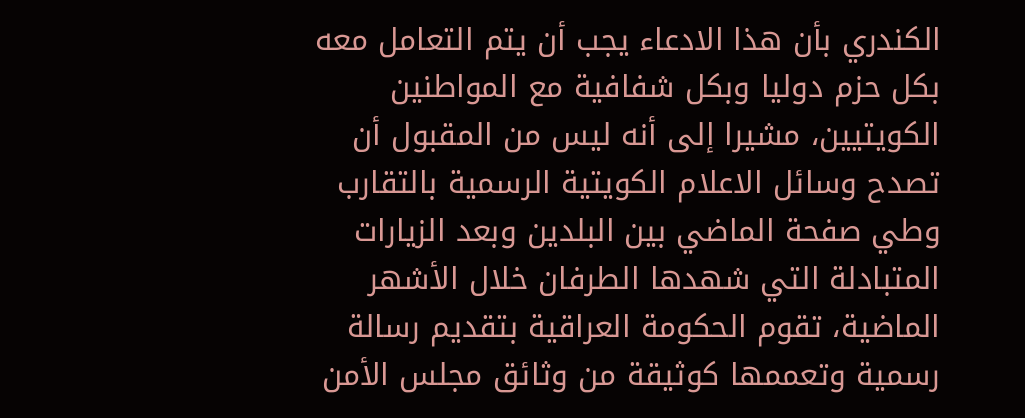الكندري بأن هذا الادعاء يجب أن يتم التعامل معه بكل حزم دوليا وبكل شفافية مع المواطنين الكويتيين، مشيرا إلى أنه ليس من المقبول أن تصدح وسائل الاعلام الكويتية الرسمية بالتقارب وطي صفحة الماضي بين البلدين وبعد الزيارات المتبادلة التي شهدها الطرفان خلال الأشهر الماضية، تقوم الحكومة العراقية بتقديم رسالة رسمية وتعممها كوثيقة من وثائق مجلس الأمن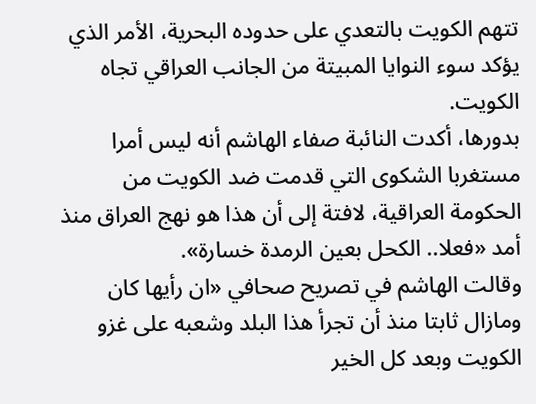تتهم الكويت بالتعدي على حدوده البحرية، الأمر الذي يؤكد سوء النوايا المبيتة من الجانب العراقي تجاه الكويت.
بدورها، أكدت النائبة صفاء الهاشم أنه ليس أمرا مستغربا الشكوى التي قدمت ضد الكويت من الحكومة العراقية، لافتة إلى أن هذا هو نهج العراق منذ أمد «فعلا.. الكحل بعين الرمدة خسارة».
وقالت الهاشم في تصريح صحافي «ان رأيها كان ومازال ثابتا منذ أن تجرأ هذا البلد وشعبه على غزو الكويت وبعد كل الخير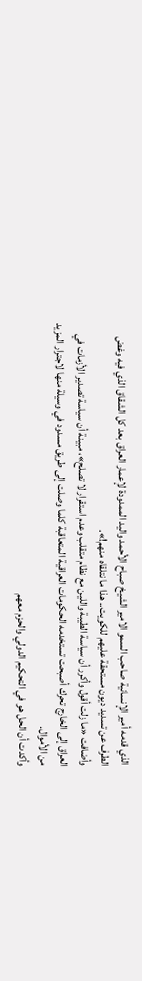الذي قدمه أمير الإنسانية صاحب السمو الامير الشيخ صباح الأحمد واليد الممدودة لإعمار العراق بعد كل الشقاق الذي فيه وغض الطرف عن تسديد ديون مستحقة عليهم للكويت.. هذا ما نتلقاه منهم!».
وأضافت «ما زلت أقول وأكرر أن سياسة الطيبة واللين مع نظام متقلب وعدم استقرار لا تصلح»، مبينة أن سياسة تصدير الأزمات في العراق إلى الخارج تحرك أصبحت تستخدمه الحكومات العراقية المتعاقبة كلما وصلت إلى طريق مسدود في وسيلة منها لاجترار المزيد من الأموال.
وأكدت أن الحل هو في التحكيم الدولي والحزم معهم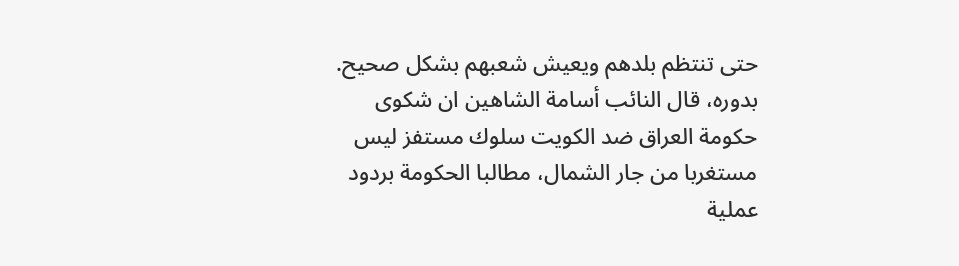حتى تنتظم بلدهم ويعيش شعبهم بشكل صحيح.
بدوره، قال النائب أسامة الشاهين ان شكوى حكومة العراق ضد الكويت سلوك مستفز ليس مستغربا من جار الشمال، مطالبا الحكومة بردود عملية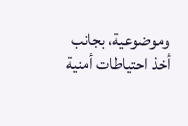وموضوعية، بجانب أخذ احتياطات أمنية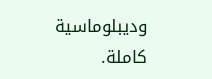وديبلوماسية كاملة.